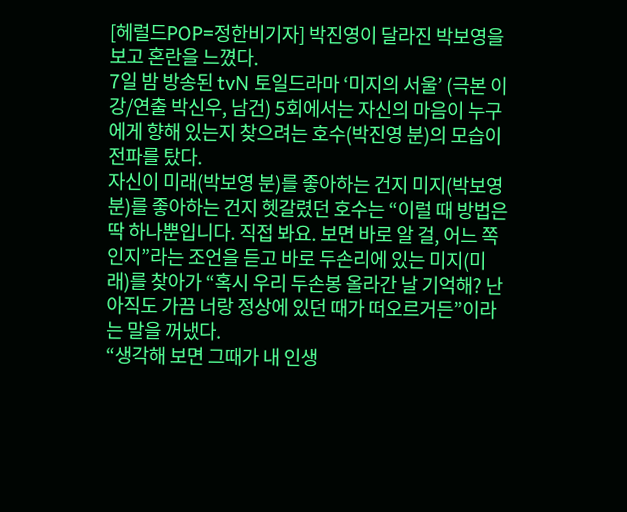[헤럴드POP=정한비기자] 박진영이 달라진 박보영을 보고 혼란을 느꼈다.
7일 밤 방송된 tvN 토일드라마 ‘미지의 서울’ (극본 이강/연출 박신우, 남건) 5회에서는 자신의 마음이 누구에게 향해 있는지 찾으려는 호수(박진영 분)의 모습이 전파를 탔다.
자신이 미래(박보영 분)를 좋아하는 건지 미지(박보영 분)를 좋아하는 건지 헷갈렸던 호수는 “이럴 때 방법은 딱 하나뿐입니다. 직접 봐요. 보면 바로 알 걸, 어느 쪽인지”라는 조언을 듣고 바로 두손리에 있는 미지(미래)를 찾아가 “혹시 우리 두손봉 올라간 날 기억해? 난 아직도 가끔 너랑 정상에 있던 때가 떠오르거든”이라는 말을 꺼냈다.
“생각해 보면 그때가 내 인생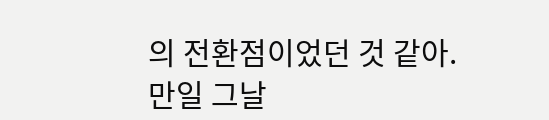의 전환점이었던 것 같아. 만일 그날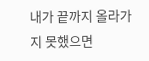내가 끝까지 올라가지 못했으면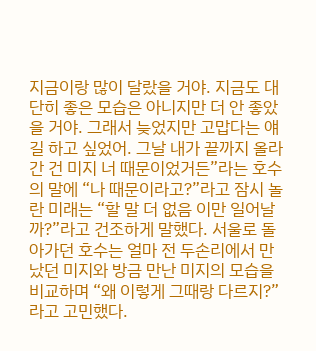지금이랑 많이 달랐을 거야. 지금도 대단히 좋은 모습은 아니지만 더 안 좋았을 거야. 그래서 늦었지만 고맙다는 얘길 하고 싶었어. 그날 내가 끝까지 올라간 건 미지 너 때문이었거든”라는 호수의 말에 “나 때문이라고?”라고 잠시 놀란 미래는 “할 말 더 없음 이만 일어날까?”라고 건조하게 말했다. 서울로 돌아가던 호수는 얼마 전 두손리에서 만났던 미지와 방금 만난 미지의 모습을 비교하며 “왜 이렇게 그때랑 다르지?”라고 고민했다.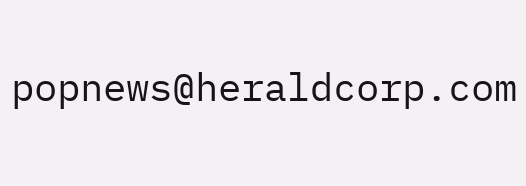popnews@heraldcorp.com